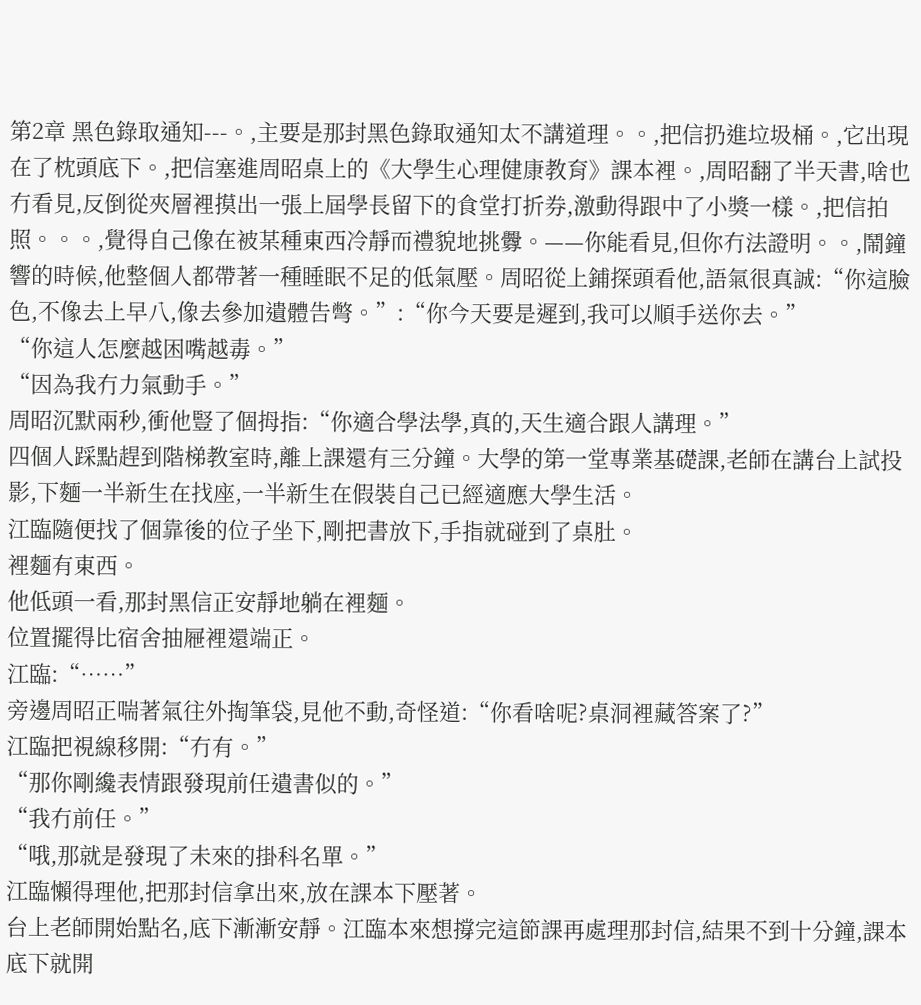第2章 黑色錄取通知---。,主要是那封黑色錄取通知太不講道理。。,把信扔進垃圾桶。,它出現在了枕頭底下。,把信塞進周昭桌上的《大學生心理健康教育》課本裡。,周昭翻了半天書,啥也冇看見,反倒從夾層裡摸出一張上屆學長留下的食堂打折券,激動得跟中了小獎一樣。,把信拍照。。。,覺得自己像在被某種東西冷靜而禮貌地挑釁。——你能看見,但你冇法證明。。,鬧鐘響的時候,他整個人都帶著一種睡眠不足的低氣壓。周昭從上鋪探頭看他,語氣很真誠:“你這臉色,不像去上早八,像去參加遺體告彆。”:“你今天要是遲到,我可以順手送你去。”
“你這人怎麼越困嘴越毒。”
“因為我冇力氣動手。”
周昭沉默兩秒,衝他豎了個拇指:“你適合學法學,真的,天生適合跟人講理。”
四個人踩點趕到階梯教室時,離上課還有三分鐘。大學的第一堂專業基礎課,老師在講台上試投影,下麵一半新生在找座,一半新生在假裝自己已經適應大學生活。
江臨隨便找了個靠後的位子坐下,剛把書放下,手指就碰到了桌肚。
裡麵有東西。
他低頭一看,那封黑信正安靜地躺在裡麵。
位置擺得比宿舍抽屜裡還端正。
江臨:“……”
旁邊周昭正喘著氣往外掏筆袋,見他不動,奇怪道:“你看啥呢?桌洞裡藏答案了?”
江臨把視線移開:“冇有。”
“那你剛纔表情跟發現前任遺書似的。”
“我冇前任。”
“哦,那就是發現了未來的掛科名單。”
江臨懶得理他,把那封信拿出來,放在課本下壓著。
台上老師開始點名,底下漸漸安靜。江臨本來想撐完這節課再處理那封信,結果不到十分鐘,課本底下就開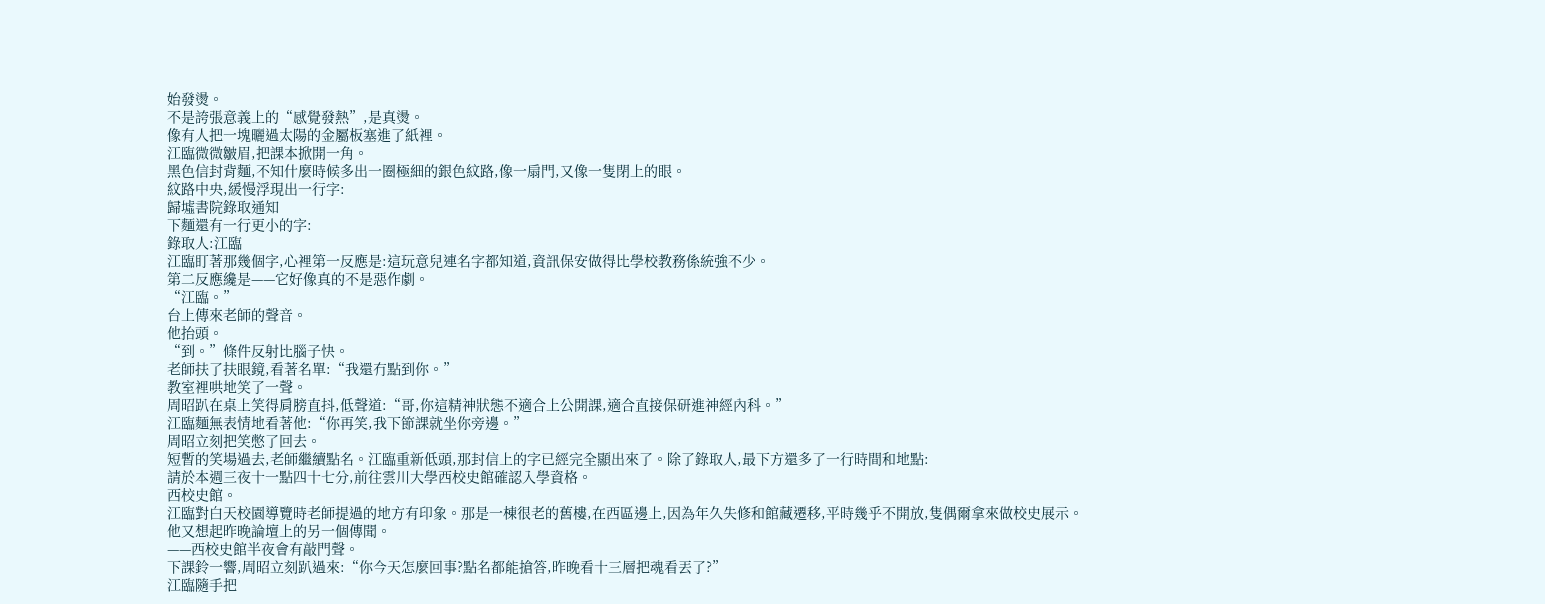始發燙。
不是誇張意義上的“感覺發熱”,是真燙。
像有人把一塊曬過太陽的金屬板塞進了紙裡。
江臨微微皺眉,把課本掀開一角。
黑色信封背麵,不知什麼時候多出一圈極細的銀色紋路,像一扇門,又像一隻閉上的眼。
紋路中央,緩慢浮現出一行字:
歸墟書院錄取通知
下麵還有一行更小的字:
錄取人:江臨
江臨盯著那幾個字,心裡第一反應是:這玩意兒連名字都知道,資訊保安做得比學校教務係統強不少。
第二反應纔是——它好像真的不是惡作劇。
“江臨。”
台上傳來老師的聲音。
他抬頭。
“到。”條件反射比腦子快。
老師扶了扶眼鏡,看著名單:“我還冇點到你。”
教室裡哄地笑了一聲。
周昭趴在桌上笑得肩膀直抖,低聲道:“哥,你這精神狀態不適合上公開課,適合直接保研進神經內科。”
江臨麵無表情地看著他:“你再笑,我下節課就坐你旁邊。”
周昭立刻把笑憋了回去。
短暫的笑場過去,老師繼續點名。江臨重新低頭,那封信上的字已經完全顯出來了。除了錄取人,最下方還多了一行時間和地點:
請於本週三夜十一點四十七分,前往雲川大學西校史館確認入學資格。
西校史館。
江臨對白天校園導覽時老師提過的地方有印象。那是一棟很老的舊樓,在西區邊上,因為年久失修和館藏遷移,平時幾乎不開放,隻偶爾拿來做校史展示。
他又想起昨晚論壇上的另一個傳聞。
——西校史館半夜會有敲門聲。
下課鈴一響,周昭立刻趴過來:“你今天怎麼回事?點名都能搶答,昨晚看十三層把魂看丟了?”
江臨隨手把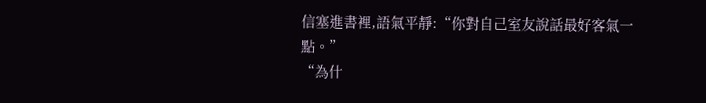信塞進書裡,語氣平靜:“你對自己室友說話最好客氣一點。”
“為什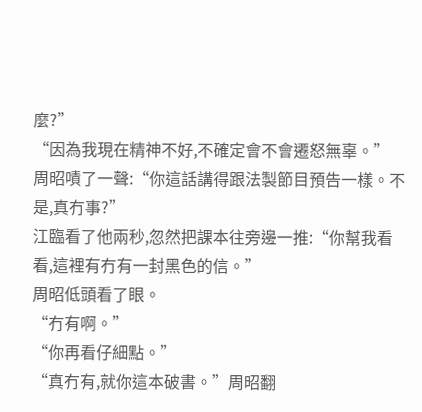麼?”
“因為我現在精神不好,不確定會不會遷怒無辜。”
周昭嘖了一聲:“你這話講得跟法製節目預告一樣。不是,真冇事?”
江臨看了他兩秒,忽然把課本往旁邊一推:“你幫我看看,這裡有冇有一封黑色的信。”
周昭低頭看了眼。
“冇有啊。”
“你再看仔細點。”
“真冇有,就你這本破書。”周昭翻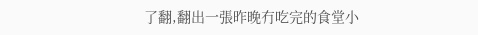了翻,翻出一張昨晚冇吃完的食堂小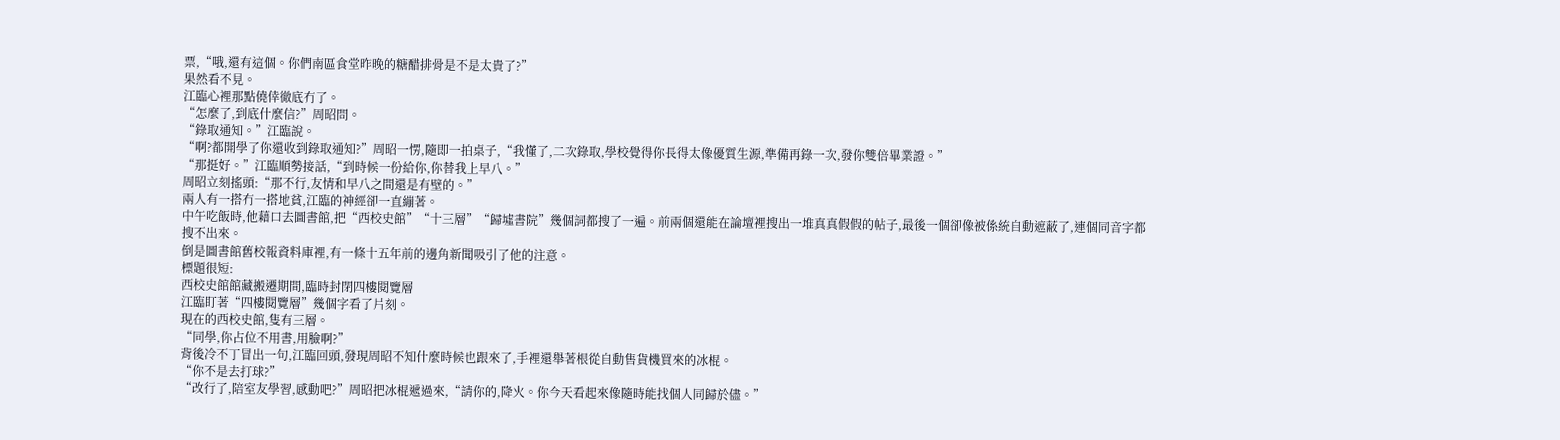票,“哦,還有這個。你們南區食堂昨晚的糖醋排骨是不是太貴了?”
果然看不見。
江臨心裡那點僥倖徹底冇了。
“怎麼了,到底什麼信?”周昭問。
“錄取通知。”江臨說。
“啊?都開學了你還收到錄取通知?”周昭一愣,隨即一拍桌子,“我懂了,二次錄取,學校覺得你長得太像優質生源,準備再錄一次,發你雙倍畢業證。”
“那挺好。”江臨順勢接話,“到時候一份給你,你替我上早八。”
周昭立刻搖頭:“那不行,友情和早八之間還是有壁的。”
兩人有一搭冇一搭地貧,江臨的神經卻一直繃著。
中午吃飯時,他藉口去圖書館,把“西校史館”“十三層”“歸墟書院”幾個詞都搜了一遍。前兩個還能在論壇裡搜出一堆真真假假的帖子,最後一個卻像被係統自動遮蔽了,連個同音字都搜不出來。
倒是圖書館舊校報資料庫裡,有一條十五年前的邊角新聞吸引了他的注意。
標題很短:
西校史館館藏搬遷期間,臨時封閉四樓閱覽層
江臨盯著“四樓閱覽層”幾個字看了片刻。
現在的西校史館,隻有三層。
“同學,你占位不用書,用臉啊?”
背後冷不丁冒出一句,江臨回頭,發現周昭不知什麼時候也跟來了,手裡還舉著根從自動售貨機買來的冰棍。
“你不是去打球?”
“改行了,陪室友學習,感動吧?”周昭把冰棍遞過來,“請你的,降火。你今天看起來像隨時能找個人同歸於儘。”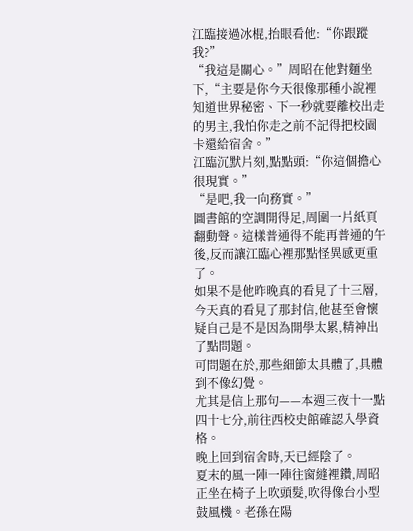江臨接過冰棍,抬眼看他:“你跟蹤我?”
“我這是關心。”周昭在他對麵坐下,“主要是你今天很像那種小說裡知道世界秘密、下一秒就要離校出走的男主,我怕你走之前不記得把校園卡還給宿舍。”
江臨沉默片刻,點點頭:“你這個擔心很現實。”
“是吧,我一向務實。”
圖書館的空調開得足,周圍一片紙頁翻動聲。這樣普通得不能再普通的午後,反而讓江臨心裡那點怪異感更重了。
如果不是他昨晚真的看見了十三層,今天真的看見了那封信,他甚至會懷疑自己是不是因為開學太累,精神出了點問題。
可問題在於,那些細節太具體了,具體到不像幻覺。
尤其是信上那句——本週三夜十一點四十七分,前往西校史館確認入學資格。
晚上回到宿舍時,天已經陰了。
夏末的風一陣一陣往窗縫裡鑽,周昭正坐在椅子上吹頭髮,吹得像台小型鼓風機。老孫在陽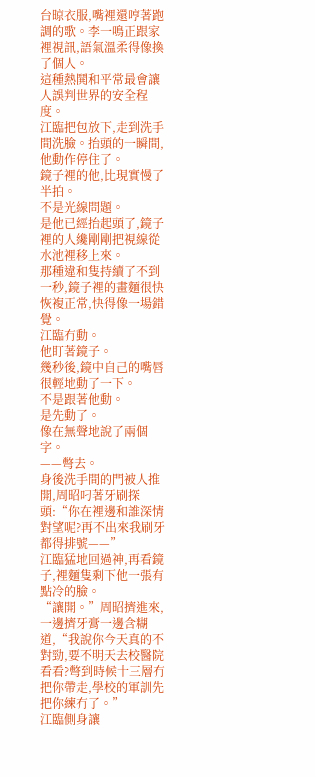台晾衣服,嘴裡還哼著跑調的歌。李一鳴正跟家裡視訊,語氣溫柔得像換了個人。
這種熱鬨和平常最會讓人誤判世界的安全程度。
江臨把包放下,走到洗手間洗臉。抬頭的一瞬間,他動作停住了。
鏡子裡的他,比現實慢了半拍。
不是光線問題。
是他已經抬起頭了,鏡子裡的人纔剛剛把視線從水池裡移上來。
那種違和隻持續了不到一秒,鏡子裡的畫麵很快恢複正常,快得像一場錯覺。
江臨冇動。
他盯著鏡子。
幾秒後,鏡中自己的嘴唇很輕地動了一下。
不是跟著他動。
是先動了。
像在無聲地說了兩個字。
——彆去。
身後洗手間的門被人推開,周昭叼著牙刷探頭:“你在裡邊和誰深情對望呢?再不出來我刷牙都得排號——”
江臨猛地回過神,再看鏡子,裡麵隻剩下他一張有點冷的臉。
“讓開。”周昭擠進來,一邊擠牙膏一邊含糊道,“我說你今天真的不對勁,要不明天去校醫院看看?彆到時候十三層冇把你帶走,學校的軍訓先把你練冇了。”
江臨側身讓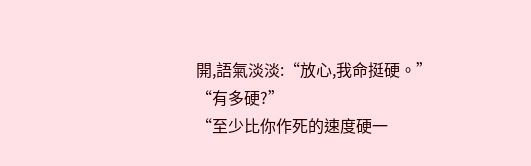開,語氣淡淡:“放心,我命挺硬。”
“有多硬?”
“至少比你作死的速度硬一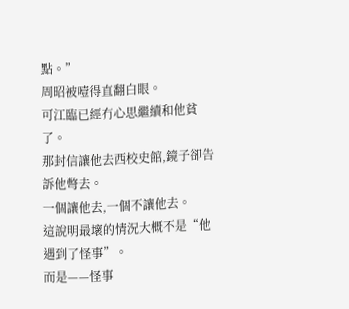點。”
周昭被噎得直翻白眼。
可江臨已經冇心思繼續和他貧了。
那封信讓他去西校史館,鏡子卻告訴他彆去。
一個讓他去,一個不讓他去。
這說明最壞的情況大概不是“他遇到了怪事”。
而是——怪事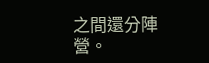之間還分陣營。